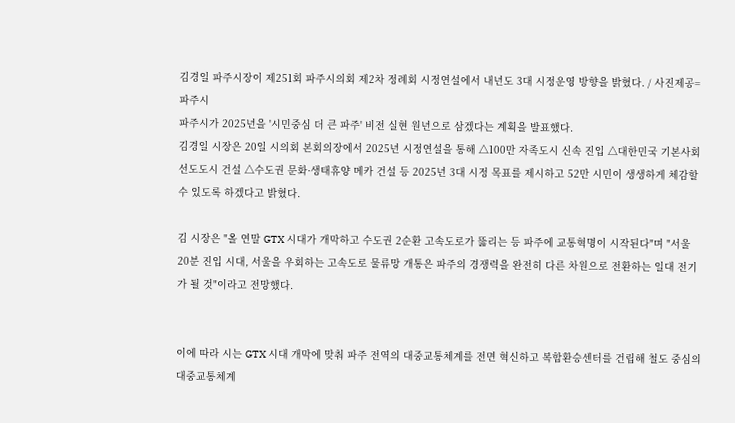김경일 파주시장이 제251회 파주시의회 제2차 정례회 시정연설에서 내년도 3대 시정운영 방향을 밝혔다. / 사진제공=파주시
파주시가 2025년을 '시민중심 더 큰 파주' 비전 실현 원년으로 삼겠다는 계획을 발표했다.
김경일 시장은 20일 시의회 본회의장에서 2025년 시정연설을 통해 △100만 자족도시 신속 진입 △대한민국 기본사회 선도도시 건설 △수도권 문화·생태휴양 메카 건설 등 2025년 3대 시정 목표를 제시하고 52만 시민이 생생하게 체감할 수 있도록 하겠다고 밝혔다.

김 시장은 "올 연말 GTX 시대가 개막하고 수도권 2순환 고속도로가 뚫리는 등 파주에 교통혁명이 시작된다"며 "서울 20분 진입 시대, 서울을 우회하는 고속도로 물류망 개통은 파주의 경쟁력을 완전히 다른 차원으로 전환하는 일대 전기가 될 것"이라고 전망했다.


이에 따라 시는 GTX 시대 개막에 맞춰 파주 전역의 대중교통체계를 전면 혁신하고 복합환승센터를 건립해 철도 중심의 대중교통체계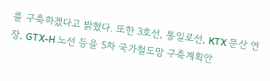를 구축하겠다고 밝혔다. 또한 3호선, 통일로선, KTX 문산 연장, GTX-H 노선 등을 5차 국가철도망 구축계획안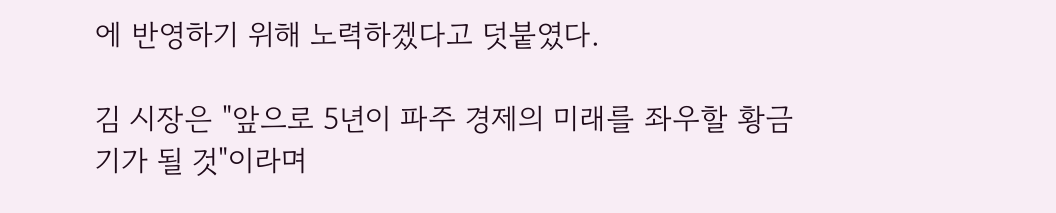에 반영하기 위해 노력하겠다고 덧붙였다.

김 시장은 "앞으로 5년이 파주 경제의 미래를 좌우할 황금기가 될 것"이라며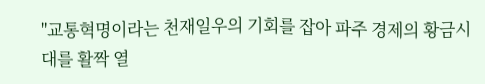"교통혁명이라는 천재일우의 기회를 잡아 파주 경제의 황금시대를 활짝 열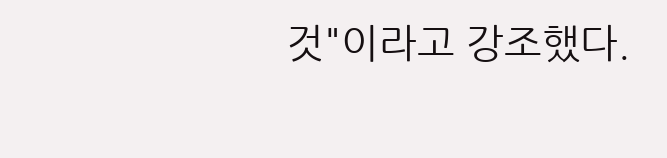것"이라고 강조했다.